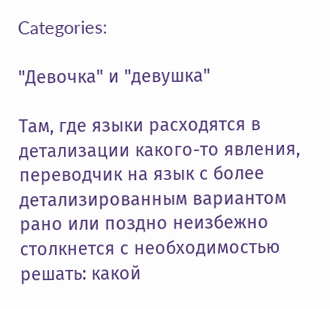Categories:

"Девочка" и "девушка"

Там, где языки расходятся в детализации какого-то явления, переводчик на язык с более детализированным вариантом рано или поздно неизбежно столкнется с необходимостью решать: какой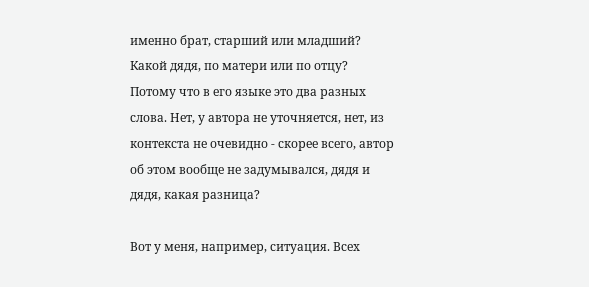именно брат, старший или младший? Какой дядя, по матери или по отцу? Потому что в его языке это два разных слова. Нет, у автора не уточняется, нет, из контекста не очевидно - скорее всего, автор об этом вообще не задумывался, дядя и дядя, какая разница?

Вот у меня, например, ситуация. Всех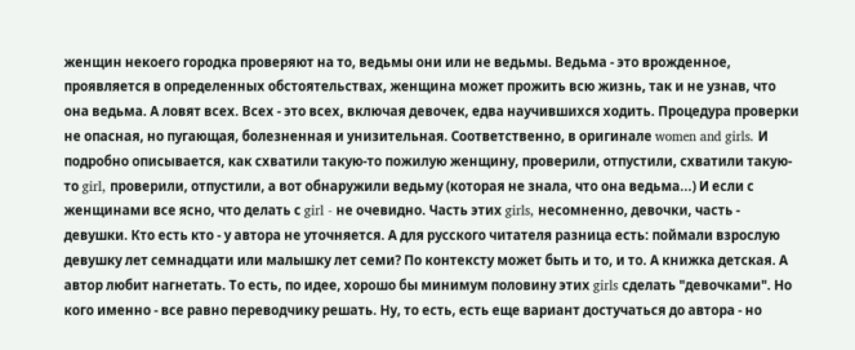женщин некоего городка проверяют на то, ведьмы они или не ведьмы. Ведьма - это врожденное, проявляется в определенных обстоятельствах, женщина может прожить всю жизнь, так и не узнав, что она ведьма. А ловят всех. Всех - это всех, включая девочек, едва научившихся ходить. Процедура проверки не опасная, но пугающая, болезненная и унизительная. Соответственно, в оригинале women and girls. И подробно описывается, как схватили такую-то пожилую женщину, проверили, отпустили, схватили такую-то girl, проверили, отпустили, а вот обнаружили ведьму (которая не знала, что она ведьма...) И если с женщинами все ясно, что делать с girl - не очевидно. Часть этих girls, несомненно, девочки, часть - девушки. Кто есть кто - у автора не уточняется. А для русского читателя разница есть: поймали взрослую девушку лет семнадцати или малышку лет семи? По контексту может быть и то, и то. А книжка детская. А автор любит нагнетать. То есть, по идее, хорошо бы минимум половину этих girls сделать "девочками". Но кого именно - все равно переводчику решать. Ну, то есть, есть еще вариант достучаться до автора - но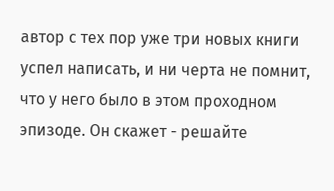автор с тех пор уже три новых книги успел написать, и ни черта не помнит, что у него было в этом проходном эпизоде. Он скажет - решайте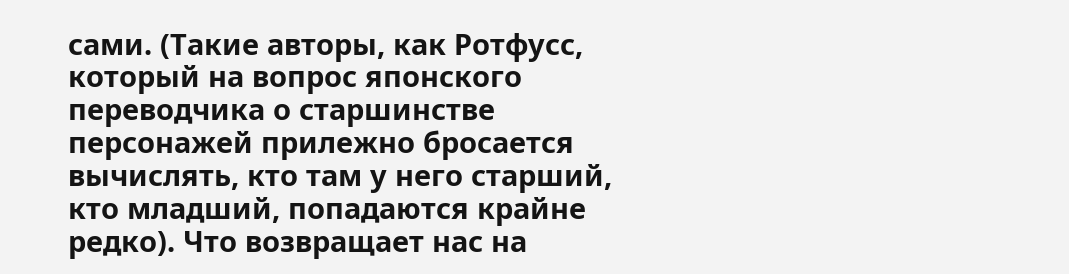сами. (Такие авторы, как Ротфусс, который на вопрос японского переводчика о старшинстве персонажей прилежно бросается вычислять, кто там у него старший, кто младший, попадаются крайне редко). Что возвращает нас на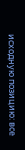исходную позицию: все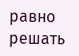равно решать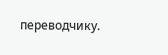переводчику.